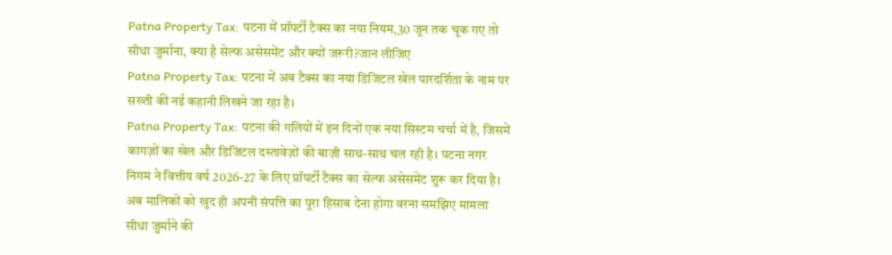Patna Property Tax: पटना में प्रॉपर्टी टैक्स का नया नियम,30 जून तक चूक गए तो सीधा जुर्माना, क्या है सेल्फ असेसमेंट और क्यों जरूरी?जान लीजिए
Patna Property Tax: पटना में अब टैक्स का नया डिजिटल खेल पारदर्शिता के नाम पर सख्ती की नई कहानी लिखने जा रहा है।
Patna Property Tax: पटना की गलियों में इन दिनों एक नया सिस्टम चर्चा में है, जिसमें कागज़ों का खेल और डिजिटल दस्तावेज़ों की बाज़ी साथ-साथ चल रही है। पटना नगर निगम ने वित्तीय वर्ष 2026-27 के लिए प्रॉपर्टी टैक्स का सेल्फ असेसमेंट शुरू कर दिया है। अब मालिकों को खुद ही अपनी संपत्ति का पूरा हिसाब देना होगा वरना समझिए मामला सीधा जुर्माने की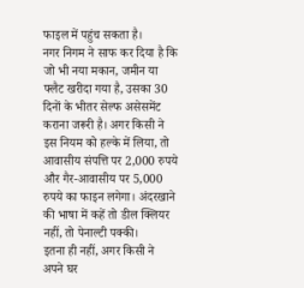फाइल में पहुंच सकता है।
नगर निगम ने साफ कर दिया है कि जो भी नया मकान, जमीन या फ्लैट खरीदा गया है, उसका 30 दिनों के भीतर सेल्फ असेसमेंट कराना जरूरी है। अगर किसी ने इस नियम को हल्के में लिया, तो आवासीय संपत्ति पर 2,000 रुपये और गैर-आवासीय पर 5,000 रुपये का फाइन लगेगा। अंदरखाने की भाषा में कहें तो डील क्लियर नहीं, तो पेनाल्टी पक्की।
इतना ही नहीं, अगर किसी ने अपने घर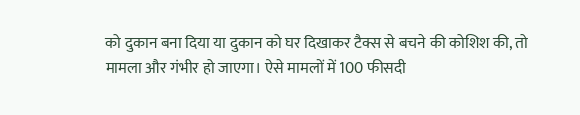को दुकान बना दिया या दुकान को घर दिखाकर टैक्स से बचने की कोशिश की, तो मामला और गंभीर हो जाएगा। ऐसे मामलों में 100 फीसदी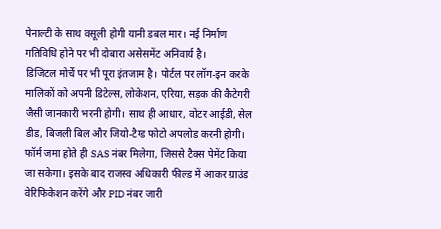पेनाल्टी के साथ वसूली होगी यानी डबल मार। नई निर्माण गतिविधि होने पर भी दोबारा असेसमेंट अनिवार्य है।
डिजिटल मोर्चे पर भी पूरा इंतजाम है। पोर्टल पर लॉग-इन करके मालिकों को अपनी डिटेल्स, लोकेशन, एरिया, सड़क की कैटेगरी जैसी जानकारी भरनी होगी। साथ ही आधार, वोटर आईडी, सेल डीड, बिजली बिल और जियो-टैग्ड फोटो अपलोड करनी होगी। फॉर्म जमा होते ही SAS नंबर मिलेगा, जिससे टैक्स पेमेंट किया जा सकेगा। इसके बाद राजस्व अधिकारी फील्ड में आकर ग्राउंड वेरिफिकेशन करेंगे और PID नंबर जारी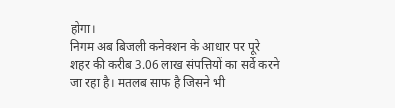होगा।
निगम अब बिजली कनेक्शन के आधार पर पूरे शहर की करीब 3.06 लाख संपत्तियों का सर्वे करने जा रहा है। मतलब साफ है जिसने भी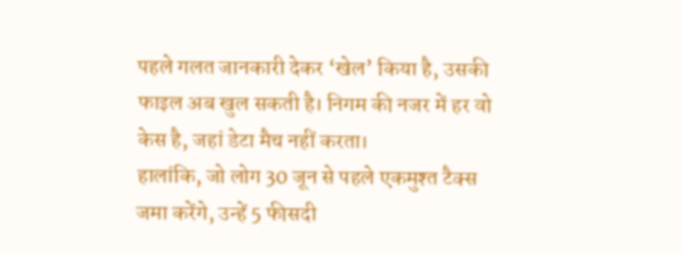पहले गलत जानकारी देकर ‘खेल’ किया है, उसकी फाइल अब खुल सकती है। निगम की नजर में हर वो केस है, जहां डेटा मैच नहीं करता।
हालांकि, जो लोग 30 जून से पहले एकमुश्त टैक्स जमा करेंगे, उन्हें 5 फीसदी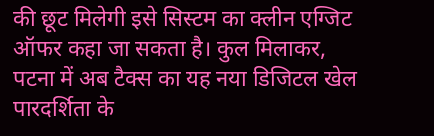की छूट मिलेगी इसे सिस्टम का क्लीन एग्जिट ऑफर कहा जा सकता है। कुल मिलाकर, पटना में अब टैक्स का यह नया डिजिटल खेल पारदर्शिता के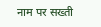नाम पर सख्ती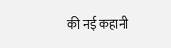की नई कहानी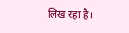लिख रहा है।